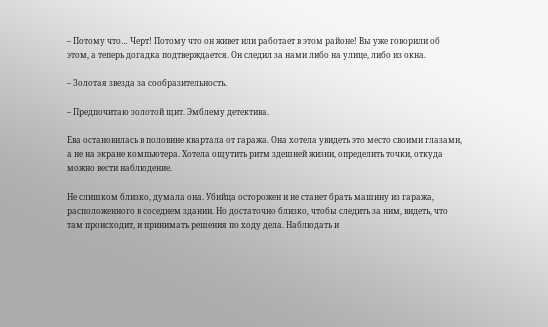– Потому что… Черт! Потому что он живет или работает в этом районе! Вы уже говорили об этом, а теперь догадка подтверждается. Он следил за нами либо на улице, либо из окна.

– Золотая звезда за сообразительность.

– Предпочитаю золотой щит. Эмблему детектива.

Ева остановилась в половине квартала от гаража. Она хотела увидеть это место своими глазами, а не на экране компьютера. Хотела ощутить ритм здешней жизни, определить точки, откуда можно вести наблюдение.

Не слишком близко, думала она. Убийца осторожен и не станет брать машину из гаража, расположенного в соседнем здании. Но достаточно близко, чтобы следить за ним, видеть, что там происходит, и принимать решения по ходу дела. Наблюдать и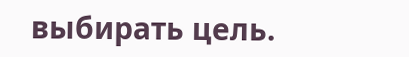выбирать цель.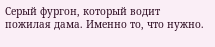Серый фургон, который водит пожилая дама. Именно то, что нужно.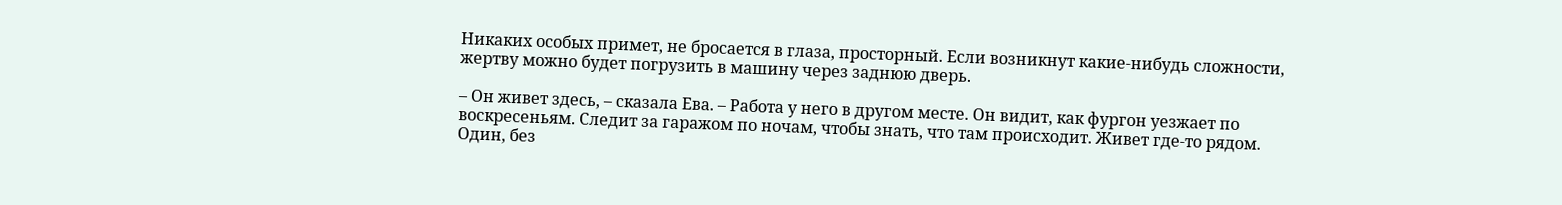Никаких особых примет, не бросается в глаза, просторный. Если возникнут какие-нибудь сложности, жертву можно будет погрузить в машину через заднюю дверь.

– Он живет здесь, – сказала Ева. – Работа у него в другом месте. Он видит, как фургон уезжает по воскресеньям. Следит за гаражом по ночам, чтобы знать, что там происходит. Живет где-то рядом. Один, без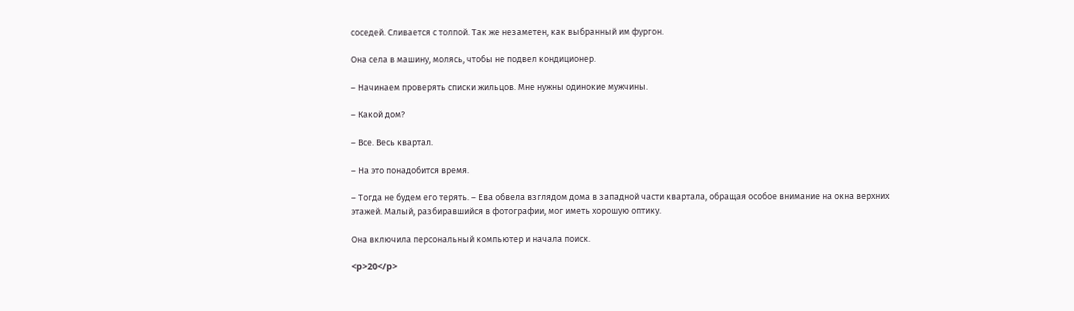соседей. Сливается с толпой. Так же незаметен, как выбранный им фургон.

Она села в машину, молясь, чтобы не подвел кондиционер.

– Начинаем проверять списки жильцов. Мне нужны одинокие мужчины.

– Какой дом?

– Все. Весь квартал.

– На это понадобится время.

– Тогда не будем его терять. – Ева обвела взглядом дома в западной части квартала, обращая особое внимание на окна верхних этажей. Малый, разбиравшийся в фотографии, мог иметь хорошую оптику.

Она включила персональный компьютер и начала поиск.

<p>20</p>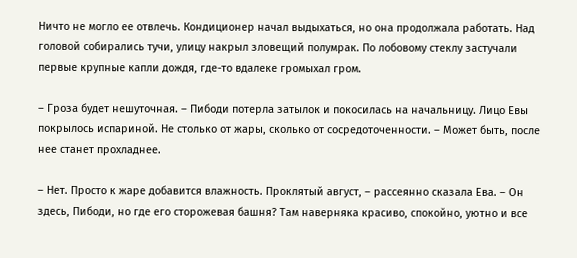Ничто не могло ее отвлечь. Кондиционер начал выдыхаться, но она продолжала работать. Над головой собирались тучи, улицу накрыл зловещий полумрак. По лобовому стеклу застучали первые крупные капли дождя, где-то вдалеке громыхал гром.

– Гроза будет нешуточная. – Пибоди потерла затылок и покосилась на начальницу. Лицо Евы покрылось испариной. Не столько от жары, сколько от сосредоточенности. – Может быть, после нее станет прохладнее.

– Нет. Просто к жаре добавится влажность. Проклятый август, – рассеянно сказала Ева. – Он здесь, Пибоди, но где его сторожевая башня? Там наверняка красиво, спокойно, уютно и все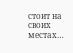стоит на своих местах…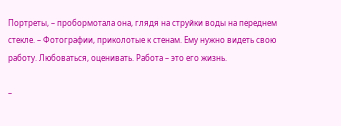Портреты, – пробормотала она, глядя на струйки воды на переднем стекле. – Фотографии, приколотые к стенам. Ему нужно видеть свою работу. Любоваться, оценивать. Работа – это его жизнь.

–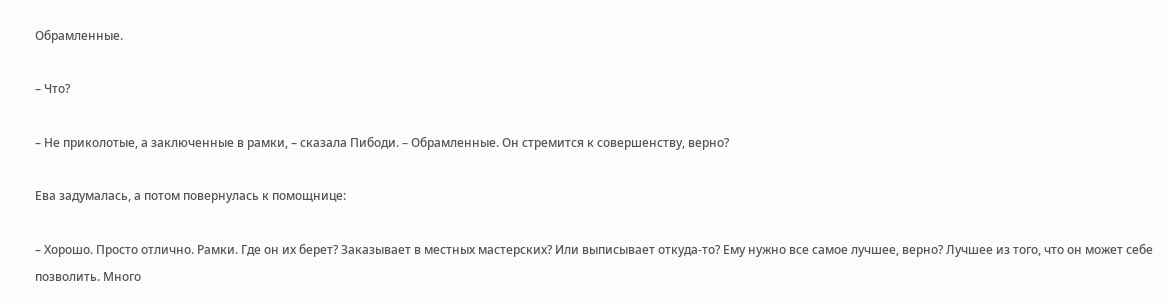Обрамленные.

– Что?

– Не приколотые, а заключенные в рамки, – сказала Пибоди. – Обрамленные. Он стремится к совершенству, верно?

Ева задумалась, а потом повернулась к помощнице:

– Хорошо. Просто отлично. Рамки. Где он их берет? Заказывает в местных мастерских? Или выписывает откуда-то? Ему нужно все самое лучшее, верно? Лучшее из того, что он может себе позволить. Много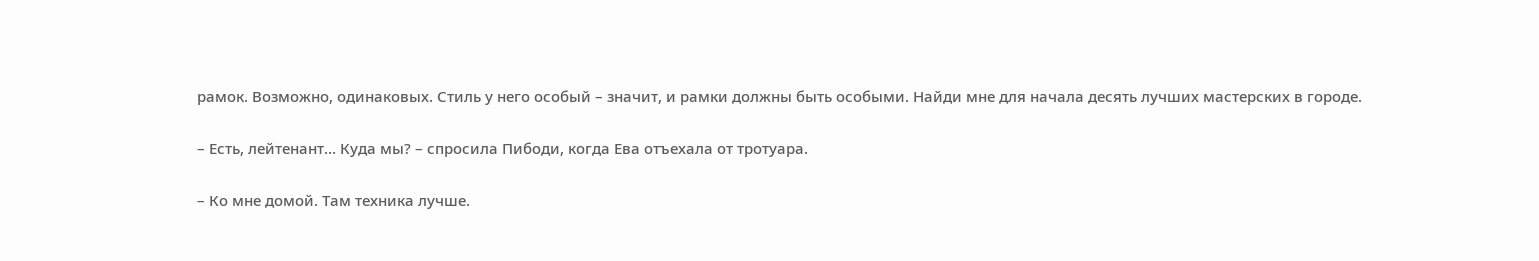рамок. Возможно, одинаковых. Стиль у него особый – значит, и рамки должны быть особыми. Найди мне для начала десять лучших мастерских в городе.

– Есть, лейтенант… Куда мы? – спросила Пибоди, когда Ева отъехала от тротуара.

– Ко мне домой. Там техника лучше.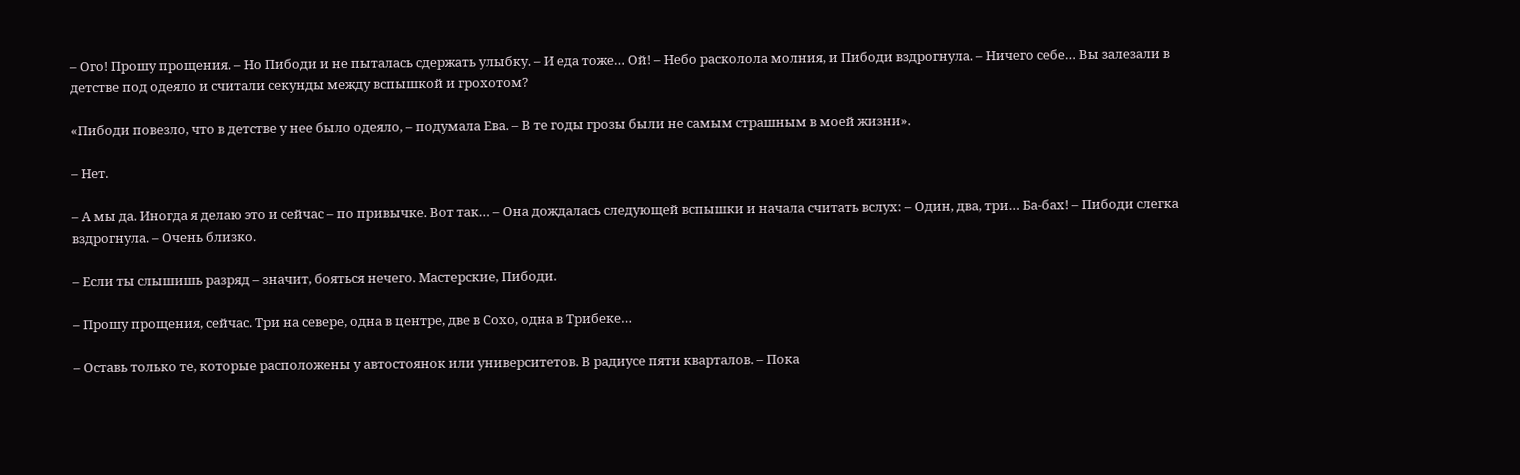– Ого! Прошу прощения. – Но Пибоди и не пыталась сдержать улыбку. – И еда тоже… Ой! – Небо расколола молния, и Пибоди вздрогнула. – Ничего себе… Вы залезали в детстве под одеяло и считали секунды между вспышкой и грохотом?

«Пибоди повезло, что в детстве у нее было одеяло, – подумала Ева. – В те годы грозы были не самым страшным в моей жизни».

– Нет.

– А мы да. Иногда я делаю это и сейчас – по привычке. Вот так… – Она дождалась следующей вспышки и начала считать вслух: – Один, два, три… Ба-бах! – Пибоди слегка вздрогнула. – Очень близко.

– Если ты слышишь разряд – значит, бояться нечего. Мастерские, Пибоди.

– Прошу прощения, сейчас. Три на севере, одна в центре, две в Сохо, одна в Трибеке…

– Оставь только те, которые расположены у автостоянок или университетов. В радиусе пяти кварталов. – Пока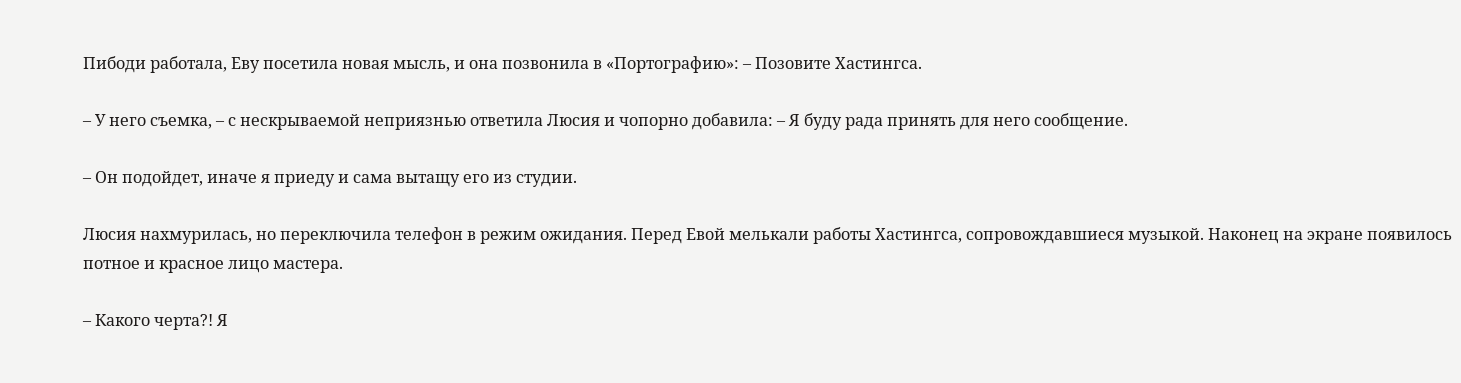Пибоди работала, Еву посетила новая мысль, и она позвонила в «Портографию»: – Позовите Хастингса.

– У него съемка, – с нескрываемой неприязнью ответила Люсия и чопорно добавила: – Я буду рада принять для него сообщение.

– Он подойдет, иначе я приеду и сама вытащу его из студии.

Люсия нахмурилась, но переключила телефон в режим ожидания. Перед Евой мелькали работы Хастингса, сопровождавшиеся музыкой. Наконец на экране появилось потное и красное лицо мастера.

– Какого черта?! Я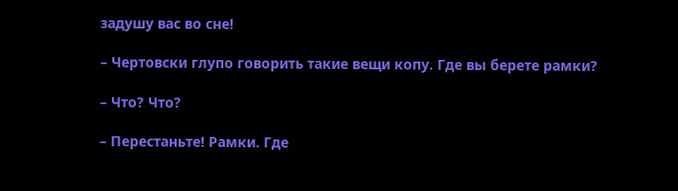задушу вас во сне!

– Чертовски глупо говорить такие вещи копу. Где вы берете рамки?

– Что? Что?

– Перестаньте! Рамки. Где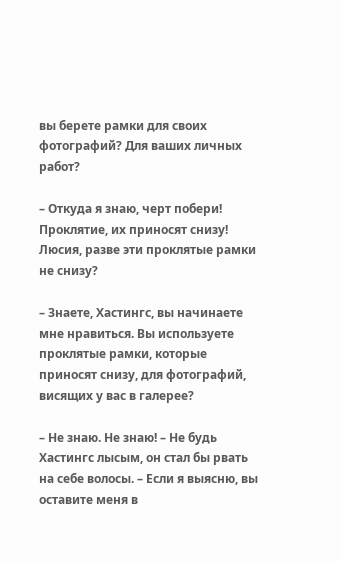вы берете рамки для своих фотографий? Для ваших личных работ?

– Откуда я знаю, черт побери! Проклятие, их приносят снизу! Люсия, разве эти проклятые рамки не снизу?

– Знаете, Хастингс, вы начинаете мне нравиться. Вы используете проклятые рамки, которые приносят снизу, для фотографий, висящих у вас в галерее?

– Не знаю. Не знаю! – Не будь Хастингс лысым, он стал бы рвать на себе волосы. – Если я выясню, вы оставите меня в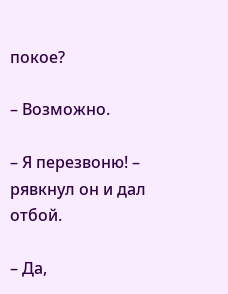покое?

– Возможно.

– Я перезвоню! – рявкнул он и дал отбой.

– Да,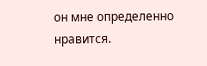он мне определенно нравится.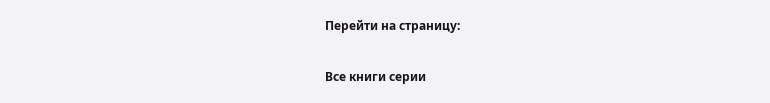Перейти на страницу:

Все книги серии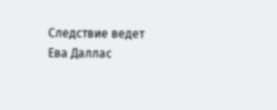Следствие ведет Ева Даллас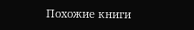Похожие книги